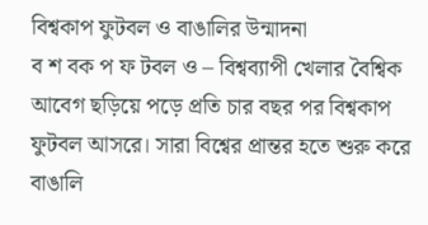বিশ্বকাপ ফুটবল ও বাঙালির উন্মাদনা
ব শ বক প ফ টবল ও – বিশ্বব্যাপী খেলার বৈশ্বিক আবেগ ছড়িয়ে পড়ে প্রতি চার বছর পর বিশ্বকাপ ফুটবল আসরে। সারা বিশ্বের প্রান্তর হতে শুরু করে বাঙালি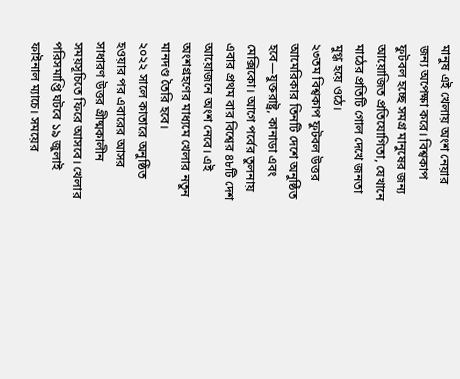মানুষ এই খেলায় অংশ নেয়ার জন্য অপেক্ষা করে। বিশ্বকাপ ফুটবল হচ্ছে সমগ্র মানুষের জন্য আয়োজিত প্রতিযোগিতা, যেখানে মাঠের প্রতিটি গোল দেখে জনতা মুগ্ধ হয়ে ওঠে।
২৩তম বিশ্বকাপ ফুটবল উত্তর আমেরিকার তিনটি দেশে অনুষ্ঠিত হবে—যুক্তরাষ্ট্র, কানাডা এবং মেক্সিকো। আগে পর্বের তুলনায় এবার প্রথম বার বিশ্বের ৪৮টি দেশ আয়োজনে অংশ নেবে। এই অংশগ্রহণের মাধ্যমে খেলার নতুন মানদণ্ড তৈরি হবে।
২০২২ সালে কাতারে অনুষ্ঠিত হওয়ার পর এবারের আসর সাধারণ উত্তর গ্রীষ্মকালীন সময়সূচিতে ফিরে আসবে। খেলার পরিসমাপ্তি ঘটবে ১৯ জুলাই ফাইনাল ম্যাচে। সময়ের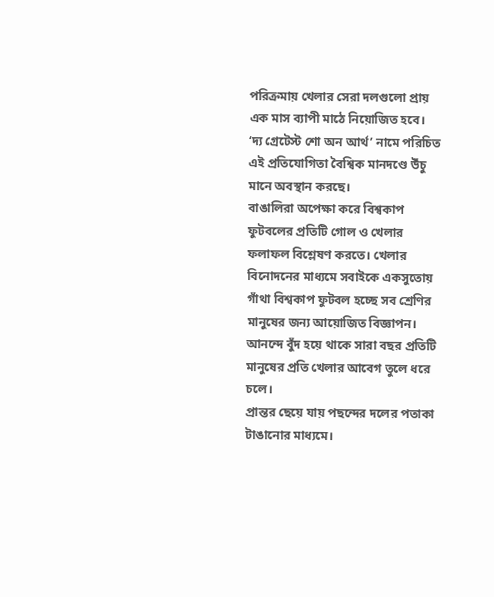পরিক্রমায় খেলার সেরা দলগুলো প্রায় এক মাস ব্যাপী মাঠে নিয়োজিত হবে।
‘দ্য গ্রেটেস্ট শো অন আর্থ’ নামে পরিচিত এই প্রতিযোগিতা বৈশ্বিক মানদণ্ডে উঁচু মানে অবস্থান করছে।
বাঙালিরা অপেক্ষা করে বিশ্বকাপ ফুটবলের প্রতিটি গোল ও খেলার ফলাফল বিশ্লেষণ করতে। খেলার বিনোদনের মাধ্যমে সবাইকে একসুতোয় গাঁথা বিশ্বকাপ ফুটবল হচ্ছে সব শ্রেণির মানুষের জন্য আয়োজিত বিজ্ঞাপন। আনন্দে বুঁদ হয়ে থাকে সারা বছর প্রতিটি মানুষের প্রতি খেলার আবেগ তুলে ধরে চলে।
প্রান্তর ছেয়ে যায় পছন্দের দলের পতাকা টাঙানোর মাধ্যমে।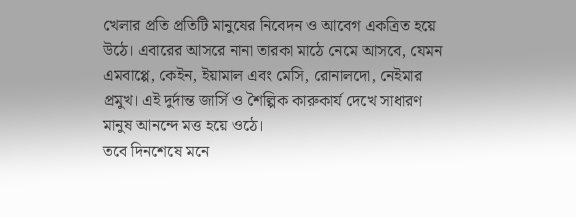খেলার প্রতি প্রতিটি মানুষের নিবেদন ও আবেগ একত্রিত হয়ে উঠে। এবারের আসরে নানা তারকা মাঠে নেমে আসবে, যেমন এমবাপ্পে, কেইন, ইয়ামাল এবং মেসি, রোনালদো, নেইমার প্রমুখ। এই দুর্দান্ত জার্সি ও শৈল্পিক কারুকার্য দেখে সাধারণ মানুষ আনন্দে মত্ত হয়ে ওঠে।
তবে দিনশেষে মনে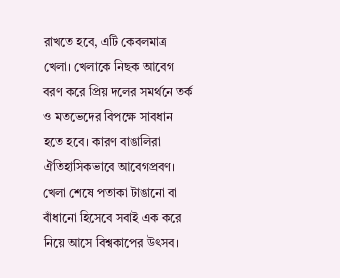রাখতে হবে, এটি কেবলমাত্র খেলা। খেলাকে নিছক আবেগ বরণ করে প্রিয় দলের সমর্থনে তর্ক ও মতভেদের বিপক্ষে সাবধান হতে হবে। কারণ বাঙালিরা ঐতিহাসিকভাবে আবেগপ্রবণ। খেলা শেষে পতাকা টাঙানো বা বাঁধানো হিসেবে সবাই এক করে নিয়ে আসে বিশ্বকাপের উৎসব।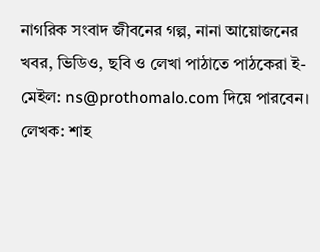নাগরিক সংবাদ জীবনের গল্প, নানা আয়োজনের খবর, ভিডিও, ছবি ও লেখা পাঠাতে পাঠকেরা ই-মেইল: ns@prothomalo.com দিয়ে পারবেন।
লেখক: শাহ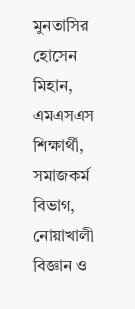মুনতাসির হোসেন মিহান, এমএসএস শিক্ষার্থী, সমাজকর্ম বিভাগ, নোয়াখালী বিজ্ঞান ও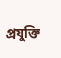প্রযুক্তি